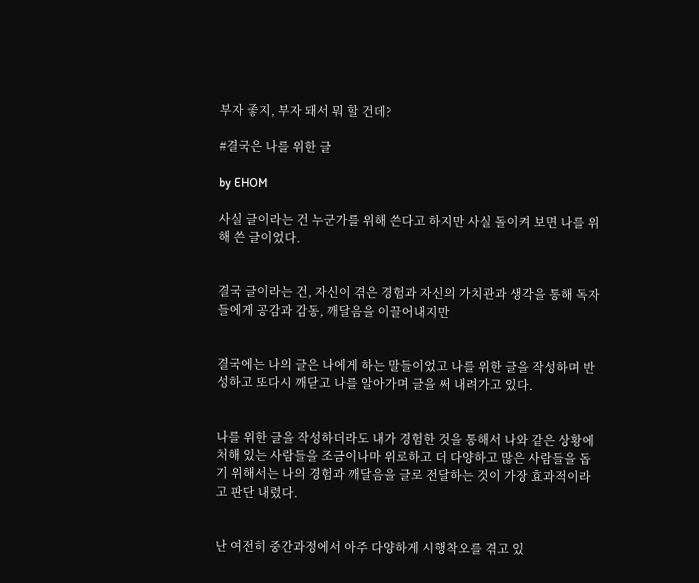부자 좋지, 부자 돼서 뭐 할 건데?

#결국은 나를 위한 글

by EHOM

사실 글이라는 건 누군가를 위해 쓴다고 하지만 사실 돌이켜 보면 나를 위해 쓴 글이었다.


결국 글이라는 건, 자신이 겪은 경험과 자신의 가치관과 생각을 통해 독자들에게 공감과 감동, 깨달음을 이끌어내지만


결국에는 나의 글은 나에게 하는 말들이었고 나를 위한 글을 작성하며 반성하고 또다시 깨닫고 나를 알아가며 글을 써 내려가고 있다.


나를 위한 글을 작성하더라도 내가 경험한 것을 통해서 나와 같은 상황에 처해 있는 사람들을 조금이나마 위로하고 더 다양하고 많은 사람들을 돕기 위해서는 나의 경험과 깨달음을 글로 전달하는 것이 가장 효과적이라고 판단 내렸다.


난 여전히 중간과정에서 아주 다양하게 시행착오를 겪고 있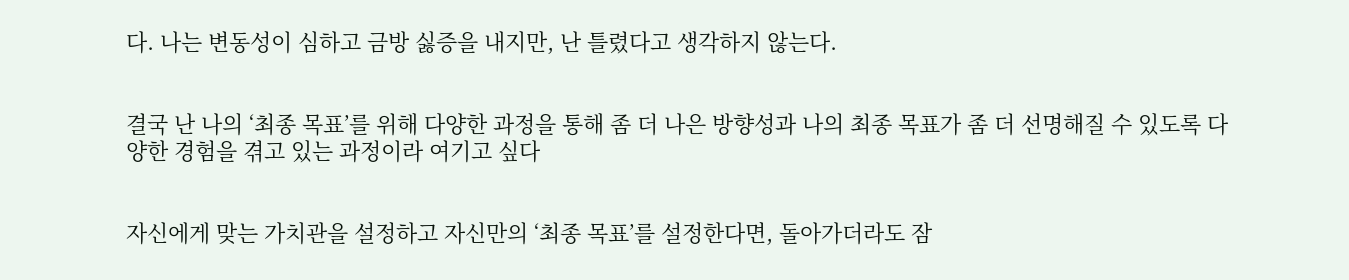다. 나는 변동성이 심하고 금방 싫증을 내지만, 난 틀렸다고 생각하지 않는다.


결국 난 나의 ‘최종 목표’를 위해 다양한 과정을 통해 좀 더 나은 방향성과 나의 최종 목표가 좀 더 선명해질 수 있도록 다양한 경험을 겪고 있는 과정이라 여기고 싶다


자신에게 맞는 가치관을 설정하고 자신만의 ‘최종 목표’를 설정한다면, 돌아가더라도 잠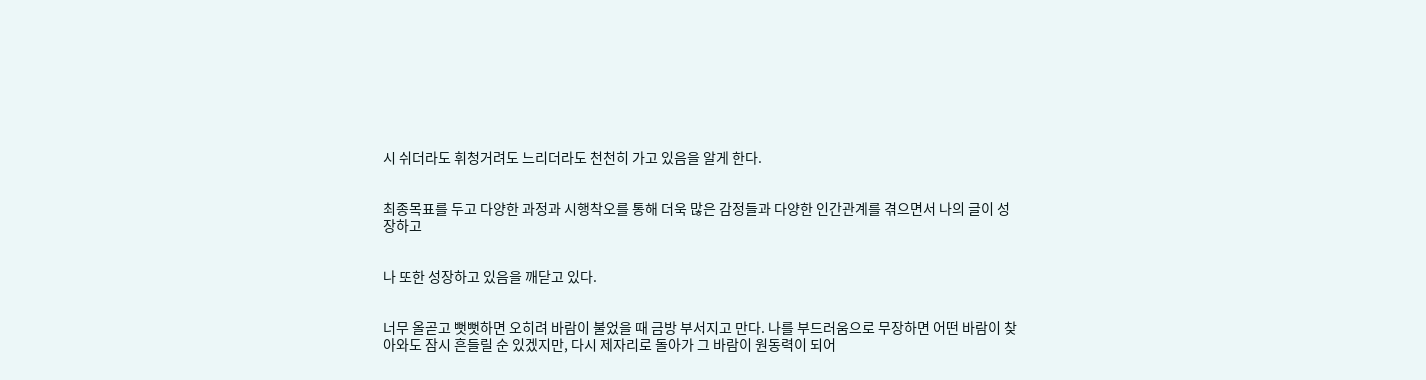시 쉬더라도 휘청거려도 느리더라도 천천히 가고 있음을 알게 한다.


최종목표를 두고 다양한 과정과 시행착오를 통해 더욱 많은 감정들과 다양한 인간관계를 겪으면서 나의 글이 성장하고


나 또한 성장하고 있음을 깨닫고 있다.


너무 올곧고 뻣뻣하면 오히려 바람이 불었을 때 금방 부서지고 만다. 나를 부드러움으로 무장하면 어떤 바람이 찾아와도 잠시 흔들릴 순 있겠지만, 다시 제자리로 돌아가 그 바람이 원동력이 되어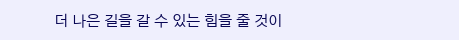더 나은 길을 갈 수 있는 힘을 줄 것이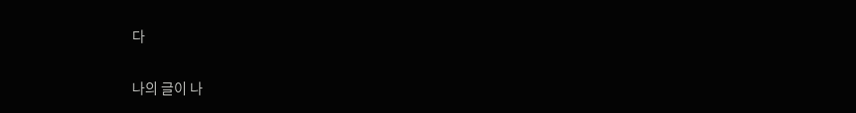다


나의 글이 나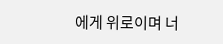에게 위로이며 너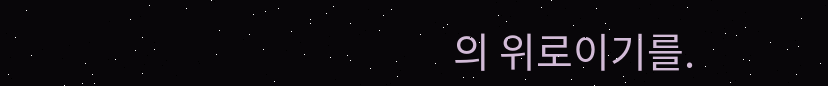의 위로이기를.